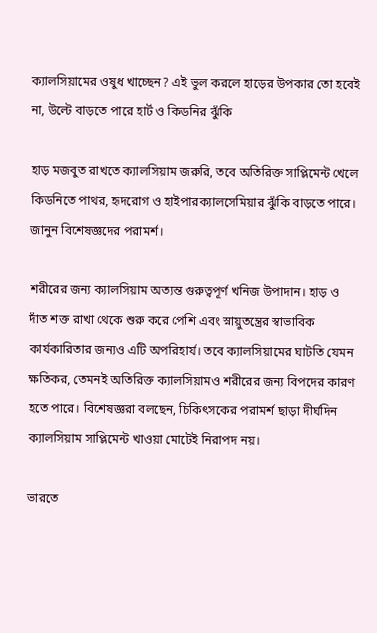ক্যালসিয়ামের ওষুধ খাচ্ছেন? এই ভুল করলে হাড়ের উপকার তো হবেই না, উল্টে বাড়তে পারে হার্ট ও কিডনির ঝুঁকি

হাড় মজবুত রাখতে ক্যালসিয়াম জরুরি, তবে অতিরিক্ত সাপ্লিমেন্ট খেলে কিডনিতে পাথর, হৃদরোগ ও হাইপারক্যালসেমিয়ার ঝুঁকি বাড়তে পারে। জানুন বিশেষজ্ঞদের পরামর্শ।

শরীরের জন্য ক্যালসিয়াম অত্যন্ত গুরুত্বপূর্ণ খনিজ উপাদান। হাড় ও দাঁত শক্ত রাখা থেকে শুরু করে পেশি এবং স্নায়ুতন্ত্রের স্বাভাবিক কার্যকারিতার জন্যও এটি অপরিহার্য। তবে ক্যালসিয়ামের ঘাটতি যেমন ক্ষতিকর, তেমনই অতিরিক্ত ক্যালসিয়ামও শরীরের জন্য বিপদের কারণ হতে পারে। বিশেষজ্ঞরা বলছেন, চিকিৎসকের পরামর্শ ছাড়া দীর্ঘদিন ক্যালসিয়াম সাপ্লিমেন্ট খাওয়া মোটেই নিরাপদ নয়।

ভারতে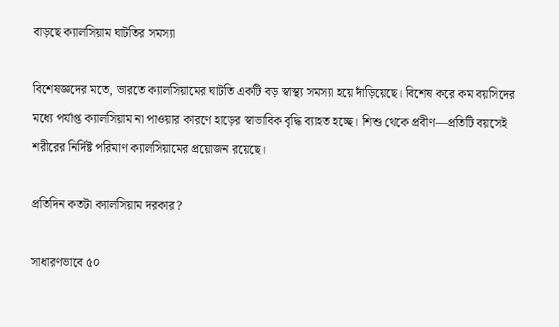বাড়ছে ক্যালসিয়াম ঘাটতির সমস্যা

বিশেষজ্ঞদের মতে, ভারতে ক্যালসিয়ামের ঘাটতি একটি বড় স্বাস্থ্য সমস্যা হয়ে দাঁড়িয়েছে। বিশেষ করে কম বয়সিদের মধ্যে পর্যাপ্ত ক্যালসিয়াম না পাওয়ার কারণে হাড়ের স্বাভাবিক বৃদ্ধি ব্যাহত হচ্ছে। শিশু থেকে প্রবীণ—প্রতিটি বয়সেই শরীরের নির্দিষ্ট পরিমাণ ক্যালসিয়ামের প্রয়োজন রয়েছে।

প্রতিদিন কতটা ক্যালসিয়াম দরকার?

সাধারণভাবে ৫০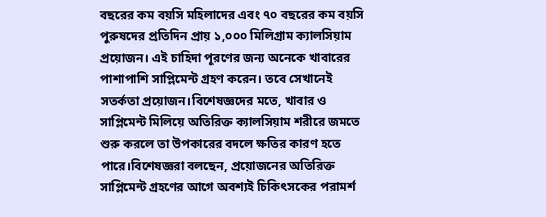বছরের কম বয়সি মহিলাদের এবং ৭০ বছরের কম বয়সি পুরুষদের প্রতিদিন প্রায় ১,০০০ মিলিগ্রাম ক্যালসিয়াম প্রয়োজন। এই চাহিদা পূরণের জন্য অনেকে খাবারের পাশাপাশি সাপ্লিমেন্ট গ্রহণ করেন। তবে সেখানেই সতর্কতা প্রয়োজন।বিশেষজ্ঞদের মতে, খাবার ও সাপ্লিমেন্ট মিলিয়ে অতিরিক্ত ক্যালসিয়াম শরীরে জমতে শুরু করলে তা উপকারের বদলে ক্ষতির কারণ হতে পারে।বিশেষজ্ঞরা বলছেন, প্রয়োজনের অতিরিক্ত সাপ্লিমেন্ট গ্রহণের আগে অবশ্যই চিকিৎসকের পরামর্শ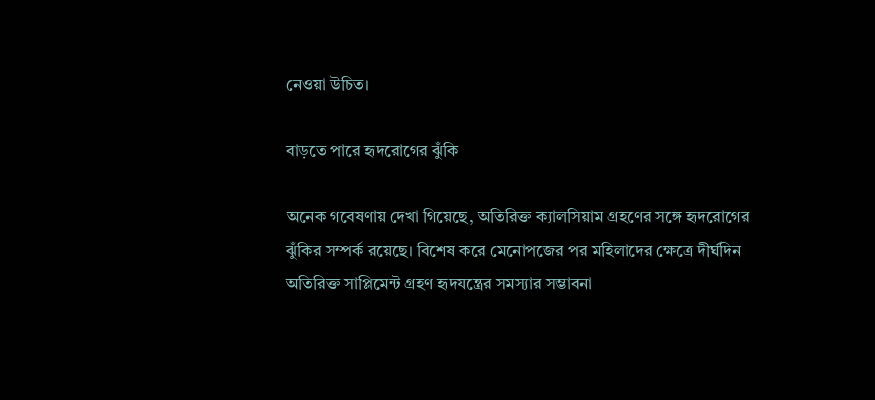নেওয়া উচিত।

বাড়তে পারে হৃদরোগের ঝুঁকি

অনেক গবেষণায় দেখা গিয়েছে, অতিরিক্ত ক্যালসিয়াম গ্রহণের সঙ্গে হৃদরোগের ঝুঁকির সম্পর্ক রয়েছে। বিশেষ করে মেনোপজের পর মহিলাদের ক্ষেত্রে দীর্ঘদিন অতিরিক্ত সাপ্লিমেন্ট গ্রহণ হৃদযন্ত্রের সমস্যার সম্ভাবনা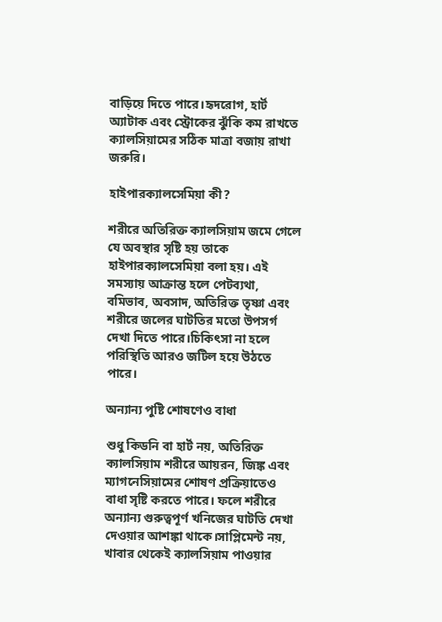বাড়িয়ে দিতে পারে।হৃদরোগ, হার্ট অ্যাটাক এবং স্ট্রোকের ঝুঁকি কম রাখতে ক্যালসিয়ামের সঠিক মাত্রা বজায় রাখা জরুরি।

হাইপারক্যালসেমিয়া কী?

শরীরে অতিরিক্ত ক্যালসিয়াম জমে গেলে যে অবস্থার সৃষ্টি হয় তাকে হাইপারক্যালসেমিয়া বলা হয়। এই সমস্যায় আক্রান্ত হলে পেটব্যথা, বমিভাব, অবসাদ, অতিরিক্ত তৃষ্ণা এবং শরীরে জলের ঘাটতির মতো উপসর্গ দেখা দিতে পারে।চিকিৎসা না হলে পরিস্থিতি আরও জটিল হয়ে উঠতে পারে।

অন্যান্য পুষ্টি শোষণেও বাধা

শুধু কিডনি বা হার্ট নয়, অতিরিক্ত ক্যালসিয়াম শরীরে আয়রন, জিঙ্ক এবং ম্যাগনেসিয়ামের শোষণ প্রক্রিয়াতেও বাধা সৃষ্টি করতে পারে। ফলে শরীরে অন্যান্য গুরুত্বপূর্ণ খনিজের ঘাটতি দেখা দেওয়ার আশঙ্কা থাকে।সাপ্লিমেন্ট নয়, খাবার থেকেই ক্যালসিয়াম পাওয়ার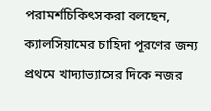পরামর্শচিকিৎসকরা বলছেন, ক্যালসিয়ামের চাহিদা পূরণের জন্য প্রথমে খাদ্যাভ্যাসের দিকে নজর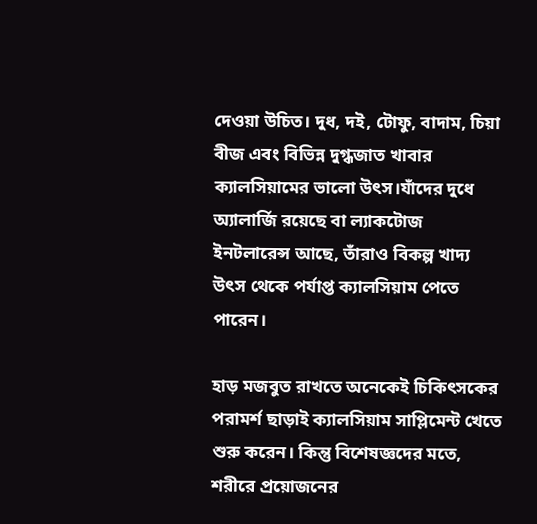দেওয়া উচিত। দুধ, দই, টোফু, বাদাম, চিয়া বীজ এবং বিভিন্ন দুগ্ধজাত খাবার ক্যালসিয়ামের ভালো উৎস।যাঁদের দুধে অ্যালার্জি রয়েছে বা ল্যাকটোজ ইনটলারেন্স আছে, তাঁরাও বিকল্প খাদ্য উৎস থেকে পর্যাপ্ত ক্যালসিয়াম পেতে পারেন।

হাড় মজবুত রাখতে অনেকেই চিকিৎসকের পরামর্শ ছাড়াই ক্যালসিয়াম সাপ্লিমেন্ট খেতে শুরু করেন। কিন্তু বিশেষজ্ঞদের মতে, শরীরে প্রয়োজনের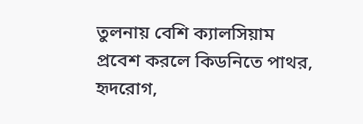তুলনায় বেশি ক্যালসিয়াম প্রবেশ করলে কিডনিতে পাথর, হৃদরোগ,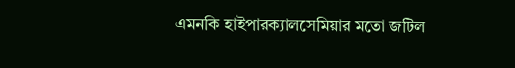এমনকি হাইপারক্যালসেমিয়ার মতো জটিল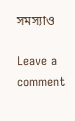সমস্যাও

Leave a comment